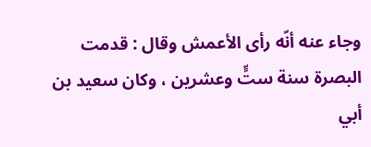وجاء عنه أنّه رأى الأعمش وقال : قدمت البصرة سنة ستٍّ وعشرين ، وكان سعيد بن أبي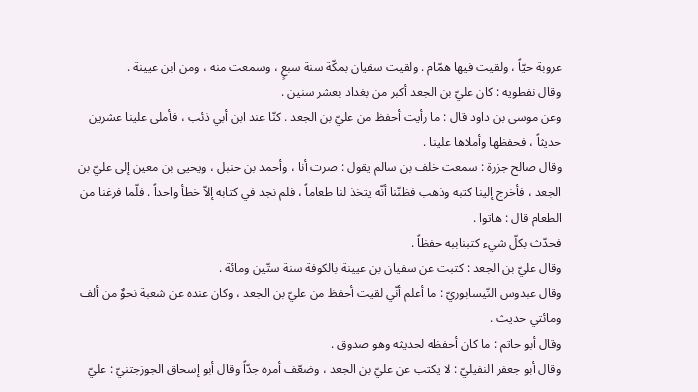عروبة حيّاً ، ولقيت فيها همّام . ولقيت سفيان بمكّة سنة سبعٍ ، وسمعت منه ، ومن ابن عيينة .
وقال نفطويه : كان عليّ بن الجعد أكبر من بغداد بعشر سنين .
وعن موسى بن داود قال : ما رأيت أحفظ من عليّ بن الجعد . كنّا عند ابن أبي ذئب ، فأملى علينا عشرين حديثاً ، فحفظها وأملاها علينا .
وقال صالح جزرة : سمعت خلف بن سالم يقول : صرت أنا ، وأحمد بن حنبل ، ويحيى بن معين إلى عليّ بن الجعد ، فأخرج إلينا كتبه وذهب فظنّنا أنّه يتخذ لنا طعاماً ، فلم نجد في كتابه إلاّ خطأ واحداً . فلّما فرغنا من الطعام قال : هاتوا .
فحدّث بكلّ شيء كتبناببه حفظاً .
وقال عليّ بن الجعد : كتبت عن سفيان بن عيينة بالكوفة سنة ستّين ومائة .
وقال عبدوس النّيسابوريّ : ما أعلم أنّي لقيت أحفظ من عليّ بن الجعد ، وكان عنده عن شعبة نحوٌ من ألف ومائتي حديث .
وقال أبو حاتم : ما كان أحفظه لحديثه وهو صدوق .
وقال أبو جعفر النفيليّ : لا يكتب عن عليّ بن الجعد ، وضعّف أمره جدّاً وقال أبو إسحاق الجوزجتنيّ : عليّ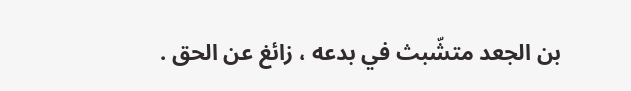بن الجعد متشّبث في بدعه ، زائغ عن الحق .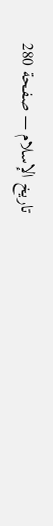تاريخ الإسلام — صفحة 280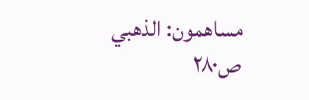مساهمون: الذهبي
ص٢٨٠